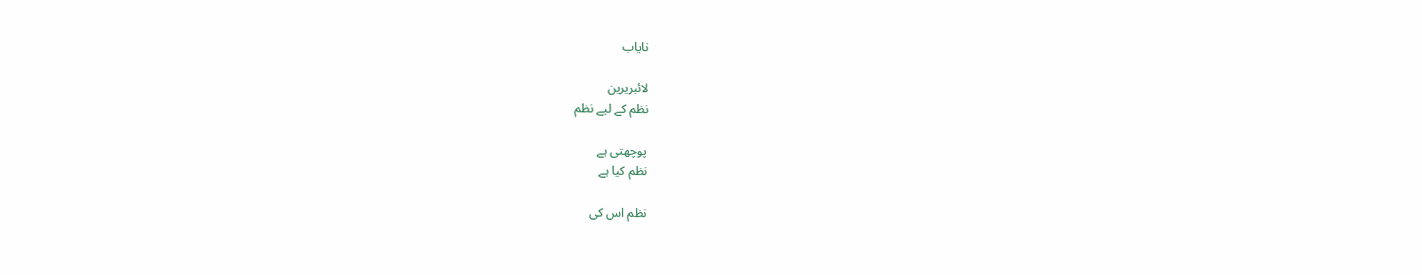نایاب

لائبریرین
نظم کے لیے نظم

پوچھتی ہے
نظم کیا ہے

نظم اس کی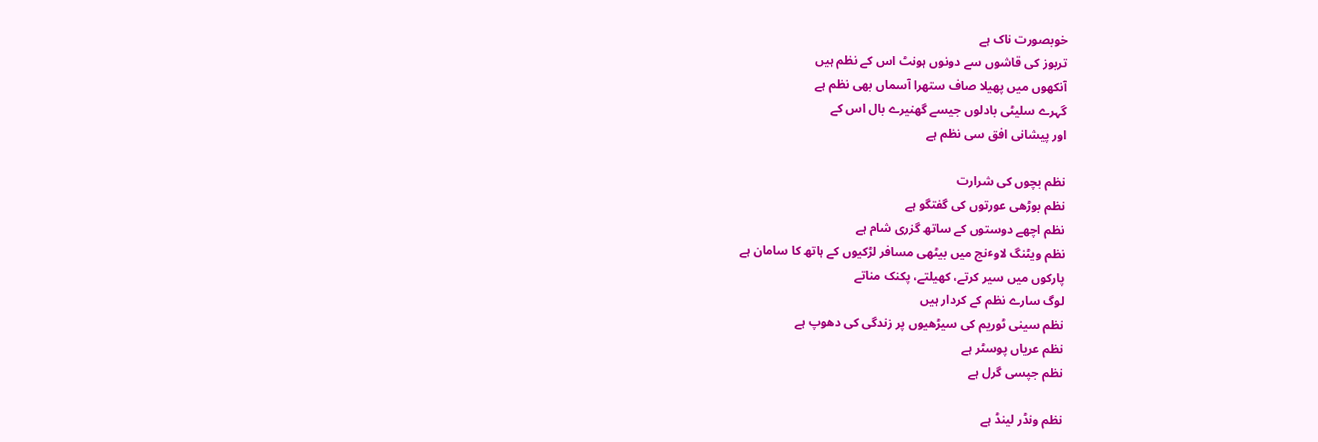خوبصورت ناک ہے
تربوز کی قاشوں سے دونوں ہونٹ اس کے نظم ہیں
آنکھوں میں پھیلا صاف ستھرا آسماں بھی نظم ہے
گہرے سلیٹی بادلوں جیسے گھنیرے بال اس کے
اور پیشانی افق سی نظم ہے

نظم بچوں کی شرارت
نظم بوڑھی عورتوں کی گفتگو ہے
نظم اچھے دوستوں کے ساتھ گزری شام ہے
نظم ویٹنگ لاوٴنج میں بیٹھی مسافر لڑکیوں کے ہاتھ کا سامان ہے
پارکوں میں سیر کرتے، کھیلتے، پکنک مناتے
لوگ سارے نظم کے کردار ہیں
نظم سینی ٹوریم کی سیڑھیوں پر زندگی کی دھوپ ہے
نظم عریاں پوسٹر ہے
نظم جپسی گرل ہے

نظم ونڈر لینڈ ہے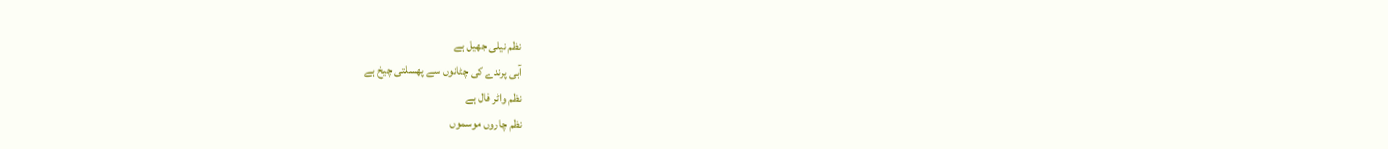نظم نیلی جھیل ہے
آبی پرندے کی چٹانوں سے پھسلتی چیخ ہے
نظم واٹر فال ہے
نظم چاروں موسموں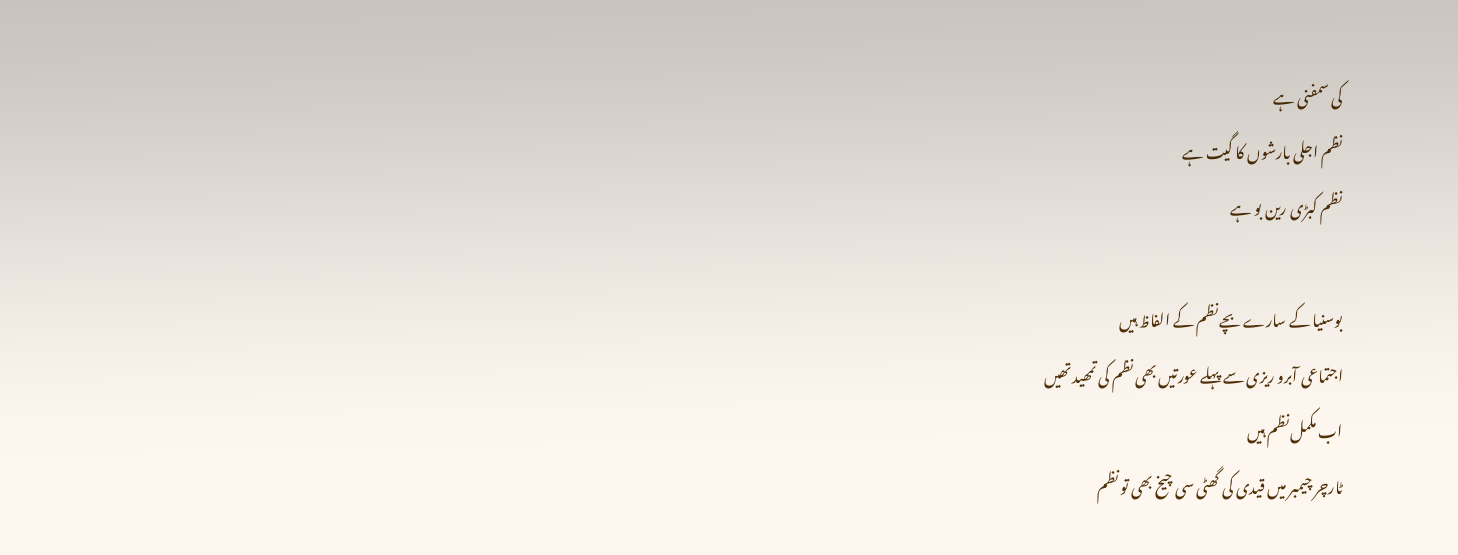کی سمفنی ہے
نظم اجلی بارشوں کا گیت ہے
نظم کبڑی رین بو ہے

بوسنیا کے سارے بچے نظم کے الفاظ ہیں
اجتماعی آبرو ریزی سے پہلے عورتیں بھی نظم کی تمھید تھیں
اب مکمل نظم ہیں
ٹارچر چیمبر میں قیدی کی گھٹی سی چیخ بھی تو نظم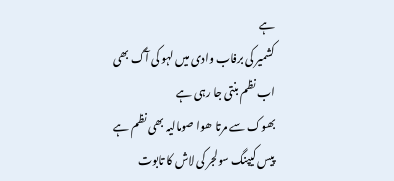ہے
کشمیر کی برفاب وادی میں لہو کی آگ بھی
اب نظم بنتی جا رہی ہے
بھوک سے مرتا ھوا صومالیہ بھی نظم ہے
پیس کیپنگ سولجر کی لاش کا تابوت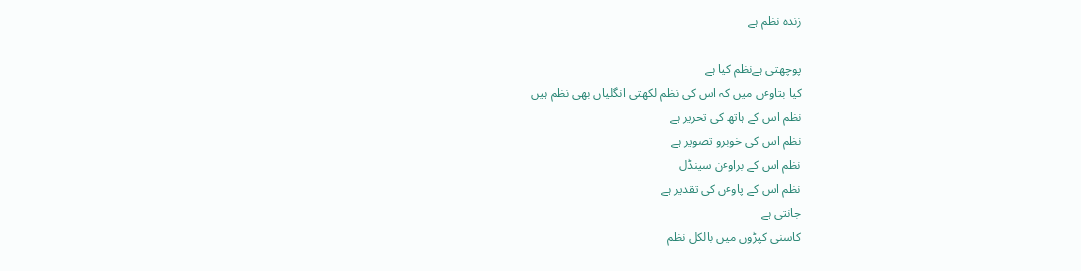زندہ نظم ہے

پوچھتی ہےنظم کیا ہے
کیا بتاوٴں میں کہ اس کی نظم لکھتی انگلیاں بھی نظم ہیں
نظم اس کے ہاتھ کی تحریر ہے
نظم اس کی خوبرو تصویر ہے
نظم اس کے براوٴن سینڈل
نظم اس کے پاوٴں کی تقدیر ہے
جانتی ہے
کاسنی کپڑوں میں بالکل نظم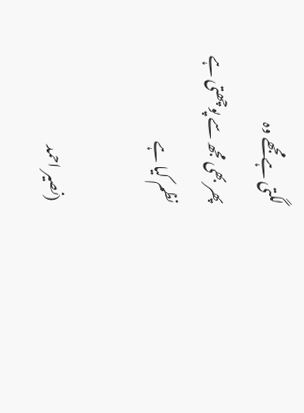لگتی ہےمجھے وہ
پھر بھی مجھ سے پوچھتی ہے
نظم کیا ہے

(نصیر احمد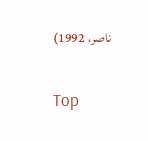ناصر، 1992)

Top